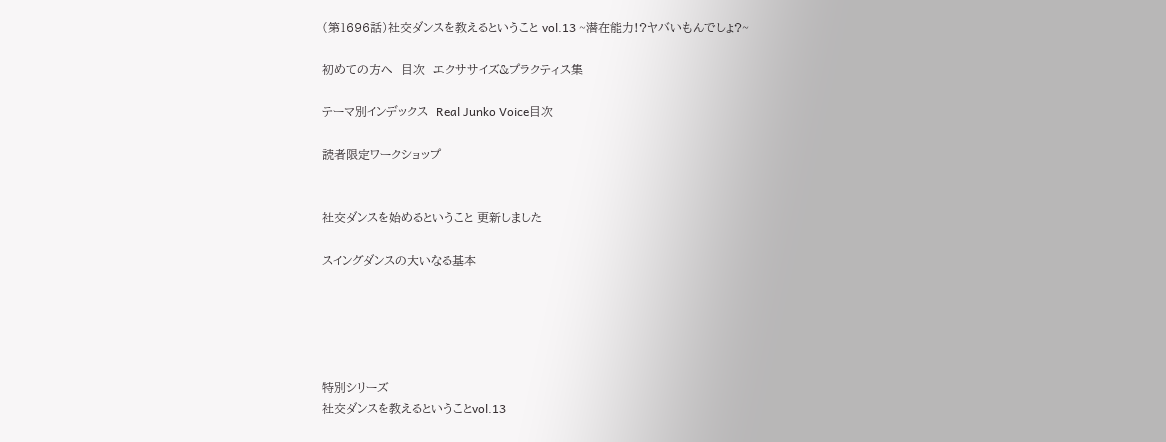(第1696話)社交ダンスを教えるということ vol.13 ~潜在能力!?ヤバいもんでしょ?~

初めての方へ  目次  エクササイズ&プラクティス集

テーマ別インデックス  Real Junko Voice目次

読者限定ワークショップ


社交ダンスを始めるということ 更新しました

スイングダンスの大いなる基本





特別シリーズ
社交ダンスを教えるということvol.13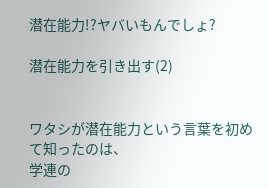潜在能力!?ヤバいもんでしょ?

潜在能力を引き出す(2)


ワタシが潜在能力という言葉を初めて知ったのは、
学連の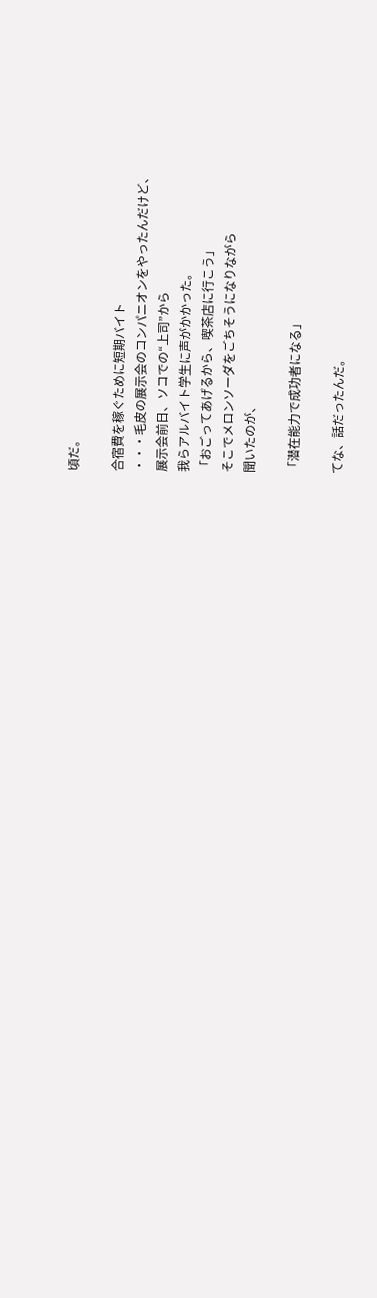頃だ。

合宿費を稼ぐために短期バイト
・・・毛皮の展示会のコンパニオンをやったんだけど、
展示会前日、ソコでの“上司”から
我らアルバイト学生に声がかかった。
「おごってあげるから、喫茶店に行こう」
そこでメロンソーダをごちそうになりながら
聞いたのが、

「潜在能力で成功者になる」

てな、話だったんだ。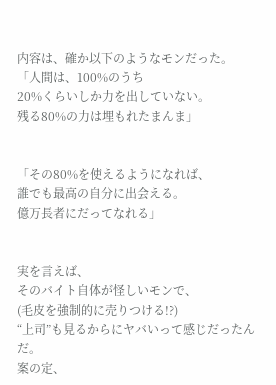内容は、確か以下のようなモンだった。
「人間は、100%のうち
20%くらいしか力を出していない。
残る80%の力は埋もれたまんま」


「その80%を使えるようになれば、
誰でも最高の自分に出会える。
億万長者にだってなれる」


実を言えば、
そのバイト自体が怪しいモンで、
(毛皮を強制的に売りつける!?)
“上司”も見るからにヤバいって感じだったんだ。
案の定、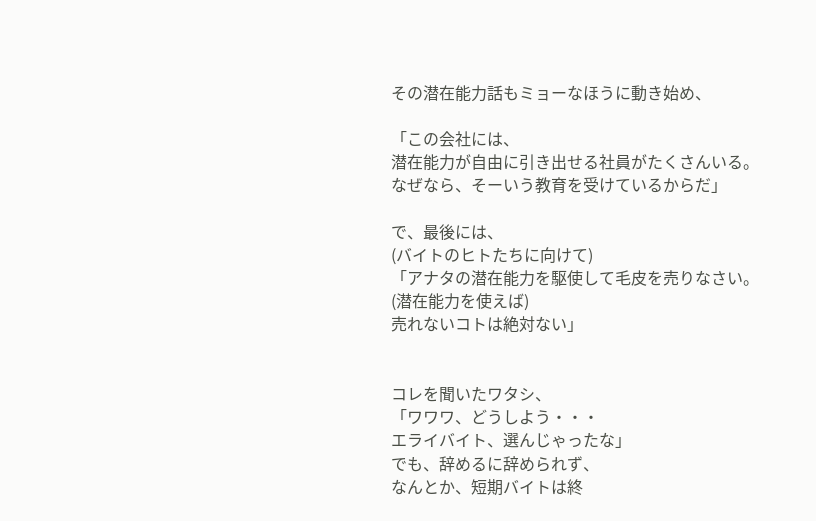その潜在能力話もミョーなほうに動き始め、

「この会社には、
潜在能力が自由に引き出せる社員がたくさんいる。
なぜなら、そーいう教育を受けているからだ」

で、最後には、
(バイトのヒトたちに向けて)
「アナタの潜在能力を駆使して毛皮を売りなさい。
(潜在能力を使えば)
売れないコトは絶対ない」


コレを聞いたワタシ、
「ワワワ、どうしよう・・・
エライバイト、選んじゃったな」
でも、辞めるに辞められず、
なんとか、短期バイトは終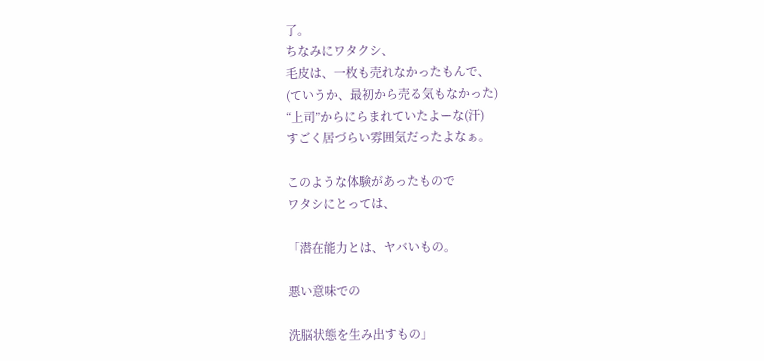了。
ちなみにワタクシ、
毛皮は、一枚も売れなかったもんで、
(ていうか、最初から売る気もなかった)
“上司”からにらまれていたよーな(汗)
すごく居づらい雰囲気だったよなぁ。

このような体験があったもので
ワタシにとっては、

「潜在能力とは、ヤバいもの。

悪い意味での

洗脳状態を生み出すもの」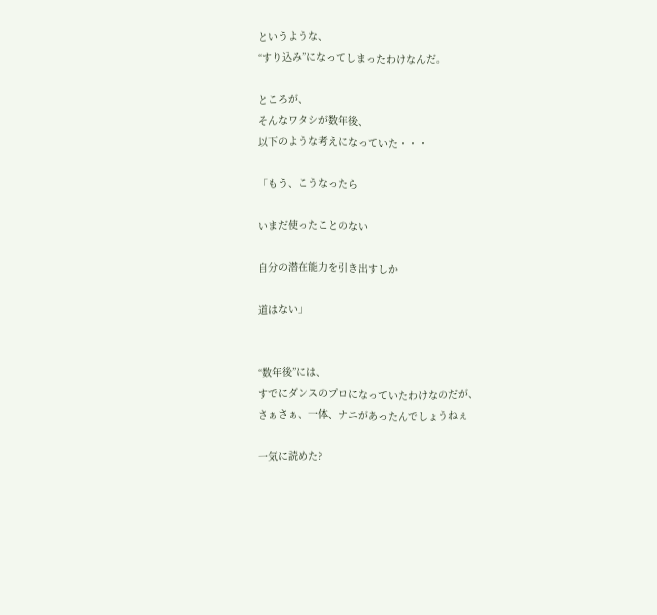というような、
“すり込み”になってしまったわけなんだ。

ところが、
そんなワタシが数年後、
以下のような考えになっていた・・・

「もう、こうなったら

いまだ使ったことのない

自分の潜在能力を引き出すしか

道はない」


“数年後”には、
すでにダンスのプロになっていたわけなのだが、
さぁさぁ、一体、ナニがあったんでしょうねぇ

一気に読めた?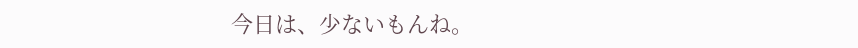今日は、少ないもんね。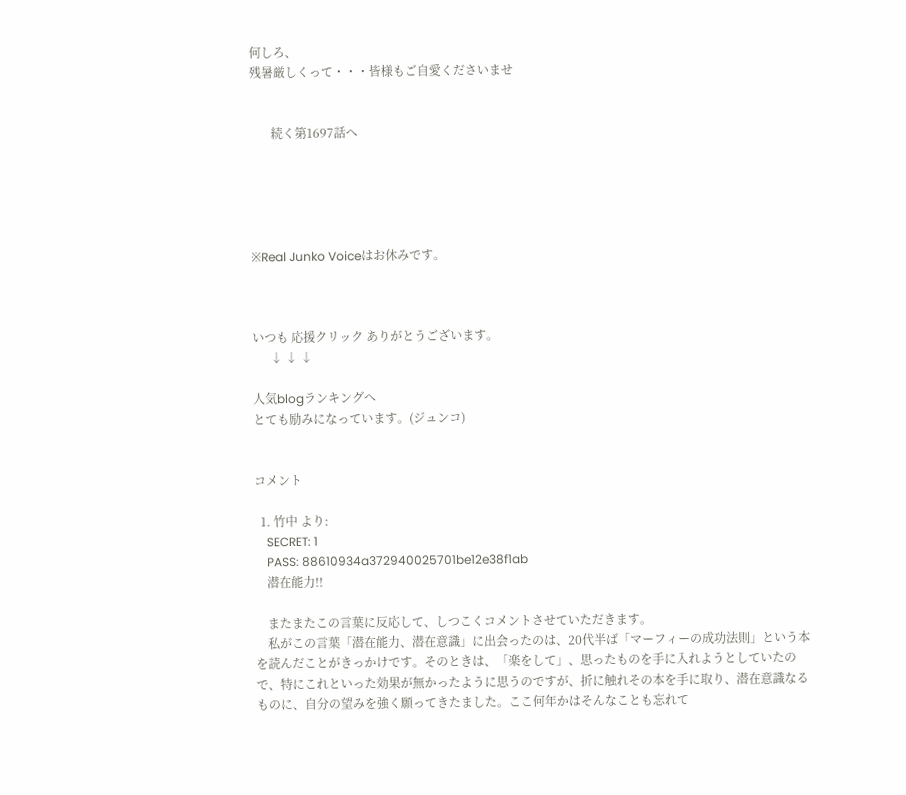何しろ、
残暑厳しくって・・・皆様もご自愛くださいませ


       続く第1697話へ





※Real Junko Voiceはお休みです。



いつも 応援クリック ありがとうございます。
      ↓ ↓ ↓

人気blogランキングへ
とても励みになっています。(ジュンコ)


コメント

  1. 竹中 より:
    SECRET: 1
    PASS: 88610934a372940025701be12e38f1ab
    潜在能力!!

    またまたこの言葉に反応して、しつこくコメントさせていただきます。
    私がこの言葉「潜在能力、潜在意識」に出会ったのは、20代半ば「マーフィーの成功法則」という本を読んだことがきっかけです。そのときは、「楽をして」、思ったものを手に入れようとしていたので、特にこれといった効果が無かったように思うのですが、折に触れその本を手に取り、潜在意識なるものに、自分の望みを強く願ってきたました。ここ何年かはそんなことも忘れて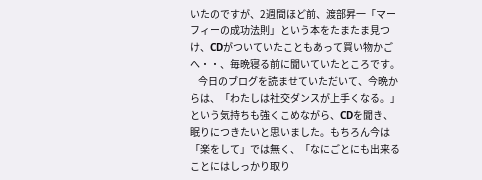いたのですが、2週間ほど前、渡部昇一「マーフィーの成功法則」という本をたまたま見つけ、CDがついていたこともあって買い物かごへ・・、毎晩寝る前に聞いていたところです。
    今日のブログを読ませていただいて、今晩からは、「わたしは社交ダンスが上手くなる。」という気持ちも強くこめながら、CDを聞き、眠りにつきたいと思いました。もちろん今は「楽をして」では無く、「なにごとにも出来ることにはしっかり取り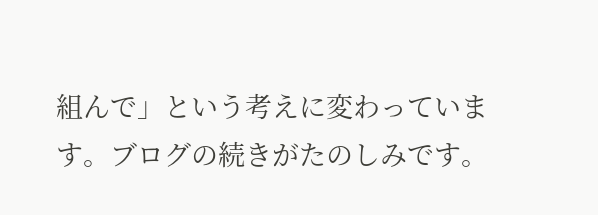組んで」という考えに変わっています。ブログの続きがたのしみです。